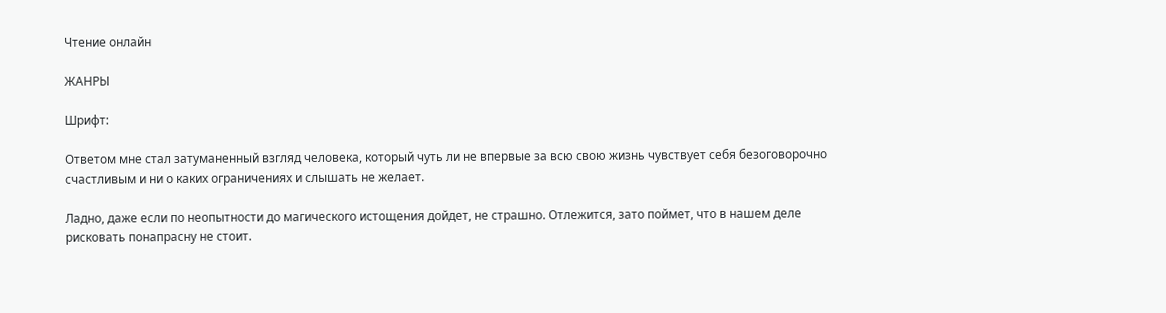Чтение онлайн

ЖАНРЫ

Шрифт:

Ответом мне стал затуманенный взгляд человека, который чуть ли не впервые за всю свою жизнь чувствует себя безоговорочно счастливым и ни о каких ограничениях и слышать не желает.

Ладно, даже если по неопытности до магического истощения дойдет, не страшно. Отлежится, зато поймет, что в нашем деле рисковать понапрасну не стоит.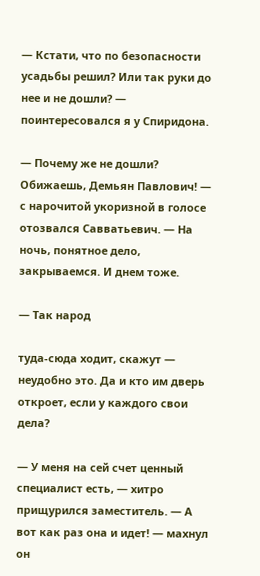— Кстати, что по безопасности усадьбы решил? Или так руки до нее и не дошли? — поинтересовался я у Спиридона.

— Почему же не дошли? Обижаешь, Демьян Павлович! — с нарочитой укоризной в голосе отозвался Савватьевич. — На ночь, понятное дело, закрываемся. И днем тоже.

— Так народ

туда-сюда ходит, скажут — неудобно это. Да и кто им дверь откроет, если у каждого свои дела?

— У меня на сей счет ценный специалист есть, — хитро прищурился заместитель. — А вот как раз она и идет! — махнул он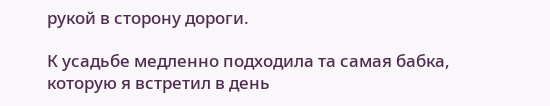рукой в сторону дороги.

К усадьбе медленно подходила та самая бабка, которую я встретил в день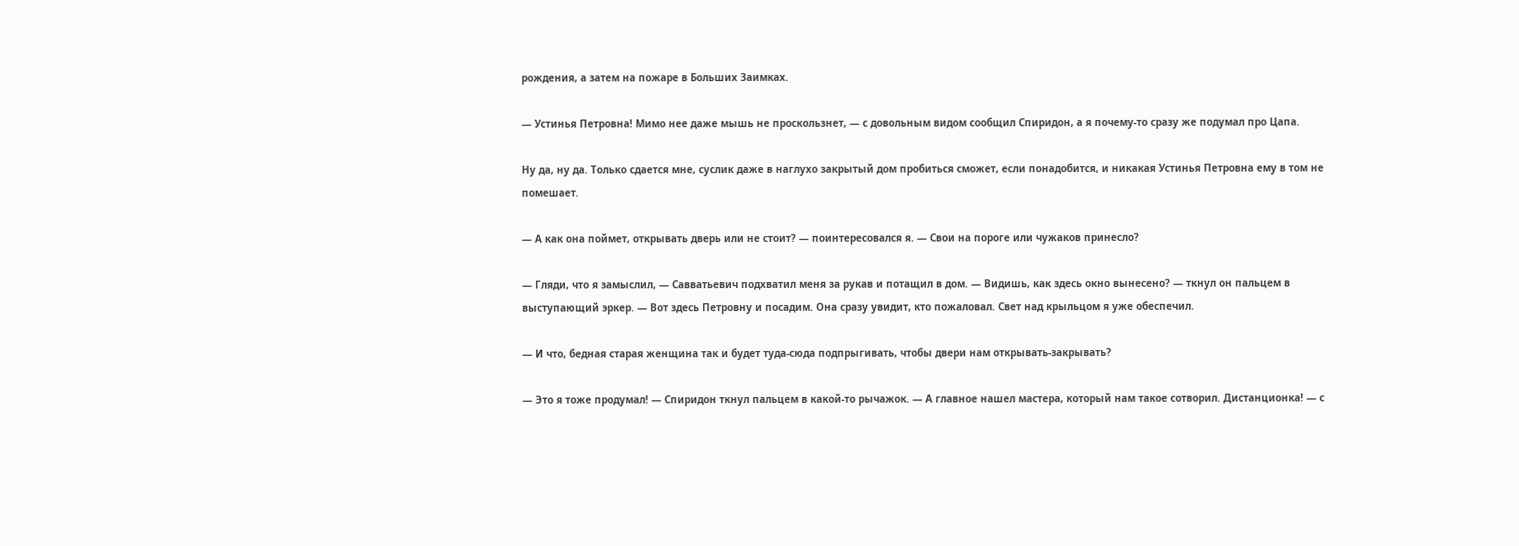рождения, а затем на пожаре в Больших Заимках.

— Устинья Петровна! Мимо нее даже мышь не проскользнет, — с довольным видом сообщил Спиридон, а я почему-то сразу же подумал про Цапа.

Ну да, ну да. Только сдается мне, суслик даже в наглухо закрытый дом пробиться сможет, если понадобится, и никакая Устинья Петровна ему в том не помешает.

— А как она поймет, открывать дверь или не стоит? — поинтересовался я. — Свои на пороге или чужаков принесло?

— Гляди, что я замыслил, — Савватьевич подхватил меня за рукав и потащил в дом. — Видишь, как здесь окно вынесено? — ткнул он пальцем в выступающий эркер. — Вот здесь Петровну и посадим. Она сразу увидит, кто пожаловал. Свет над крыльцом я уже обеспечил.

— И что, бедная старая женщина так и будет туда-сюда подпрыгивать, чтобы двери нам открывать-закрывать?

— Это я тоже продумал! — Спиридон ткнул пальцем в какой-то рычажок. — А главное нашел мастера, который нам такое сотворил. Дистанционка! — с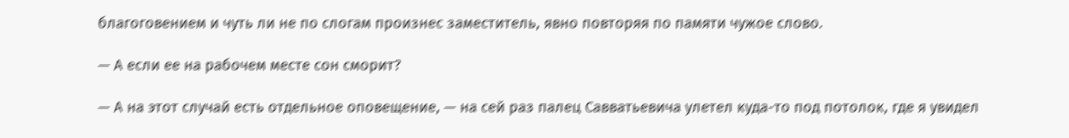благоговением и чуть ли не по слогам произнес заместитель, явно повторяя по памяти чужое слово.

— А если ее на рабочем месте сон сморит?

— А на этот случай есть отдельное оповещение, — на сей раз палец Савватьевича улетел куда-то под потолок, где я увидел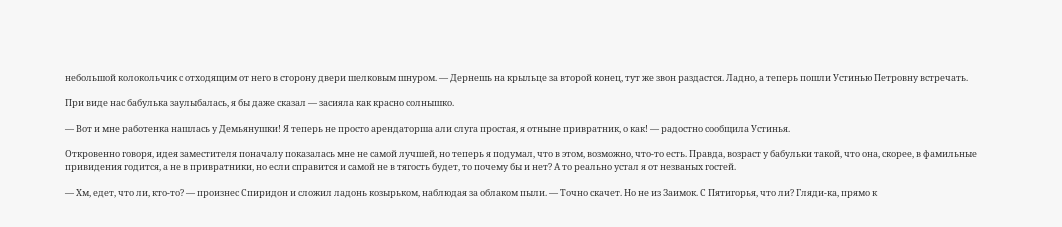небольшой колокольчик с отходящим от него в сторону двери шелковым шнуром. — Дернешь на крыльце за второй конец, тут же звон раздастся. Ладно, а теперь пошли Устинью Петровну встречать.

При виде нас бабулька заулыбалась, я бы даже сказал — засияла как красно солнышко.

— Вот и мне работенка нашлась у Демьянушки! Я теперь не просто арендаторша али слуга простая, я отныне привратник, о как! — радостно сообщила Устинья.

Откровенно говоря, идея заместителя поначалу показалась мне не самой лучшей, но теперь я подумал, что в этом, возможно, что-то есть. Правда, возраст у бабульки такой, что она, скорее, в фамильные привидения годится, а не в привратники, но если справится и самой не в тягость будет, то почему бы и нет? А то реально устал я от незваных гостей.

— Хм, едет, что ли, кто-то? — произнес Спиридон и сложил ладонь козырьком, наблюдая за облаком пыли. — Точно скачет. Но не из Заимок. С Пятигорья, что ли? Гляди-ка, прямо к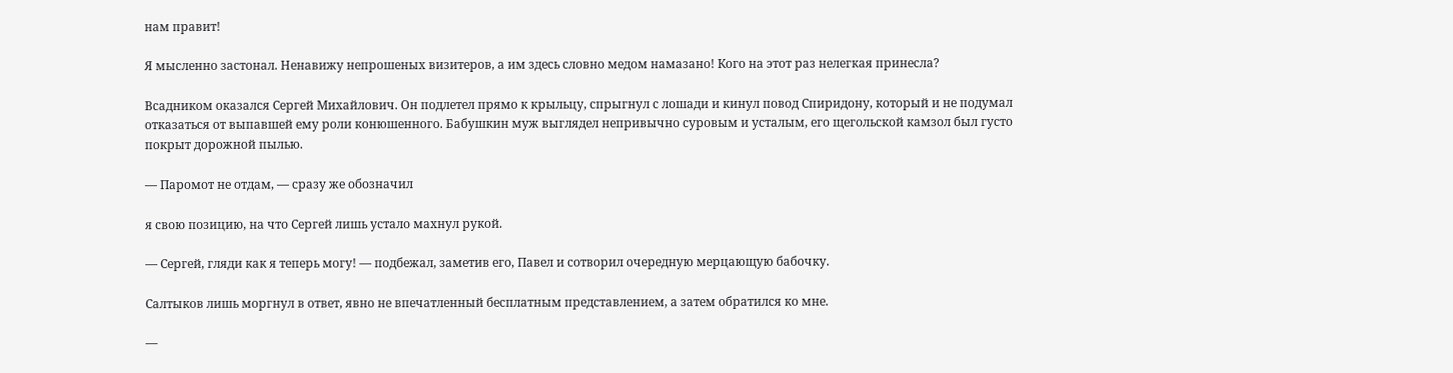нам правит!

Я мысленно застонал. Ненавижу непрошеных визитеров, а им здесь словно медом намазано! Кого на этот раз нелегкая принесла?

Всадником оказался Сергей Михайлович. Он подлетел прямо к крыльцу, спрыгнул с лошади и кинул повод Спиридону, который и не подумал отказаться от выпавшей ему роли конюшенного. Бабушкин муж выглядел непривычно суровым и усталым, его щегольской камзол был густо покрыт дорожной пылью.

— Паромот не отдам, — сразу же обозначил

я свою позицию, на что Сергей лишь устало махнул рукой.

— Сергей, гляди как я теперь могу! — подбежал, заметив его, Павел и сотворил очередную мерцающую бабочку.

Салтыков лишь моргнул в ответ, явно не впечатленный бесплатным представлением, а затем обратился ко мне.

—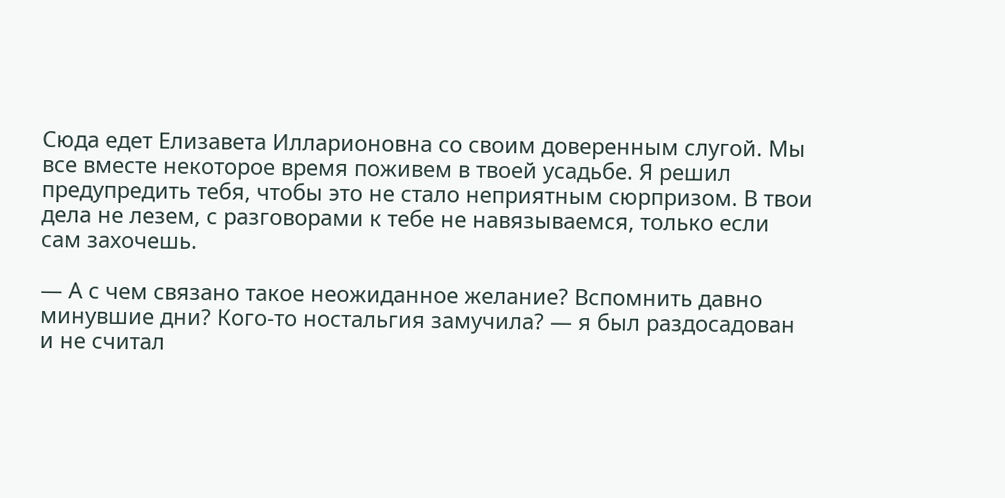Сюда едет Елизавета Илларионовна со своим доверенным слугой. Мы все вместе некоторое время поживем в твоей усадьбе. Я решил предупредить тебя, чтобы это не стало неприятным сюрпризом. В твои дела не лезем, с разговорами к тебе не навязываемся, только если сам захочешь.

— А с чем связано такое неожиданное желание? Вспомнить давно минувшие дни? Кого-то ностальгия замучила? — я был раздосадован и не считал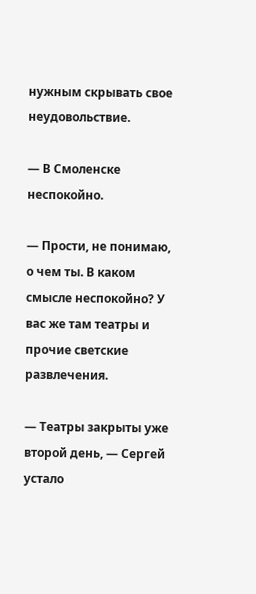нужным скрывать свое неудовольствие.

— В Смоленске неспокойно.

— Прости, не понимаю, о чем ты. В каком смысле неспокойно? У вас же там театры и прочие светские развлечения.

— Театры закрыты уже второй день, — Сергей устало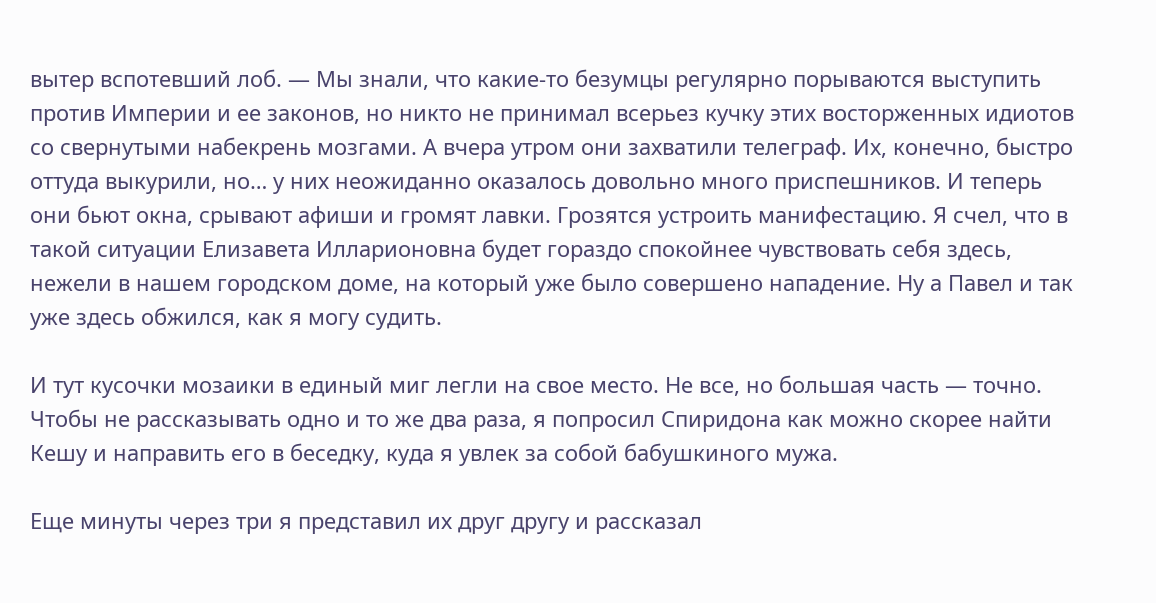вытер вспотевший лоб. — Мы знали, что какие-то безумцы регулярно порываются выступить против Империи и ее законов, но никто не принимал всерьез кучку этих восторженных идиотов со свернутыми набекрень мозгами. А вчера утром они захватили телеграф. Их, конечно, быстро оттуда выкурили, но… у них неожиданно оказалось довольно много приспешников. И теперь они бьют окна, срывают афиши и громят лавки. Грозятся устроить манифестацию. Я счел, что в такой ситуации Елизавета Илларионовна будет гораздо спокойнее чувствовать себя здесь, нежели в нашем городском доме, на который уже было совершено нападение. Ну а Павел и так уже здесь обжился, как я могу судить.

И тут кусочки мозаики в единый миг легли на свое место. Не все, но большая часть — точно. Чтобы не рассказывать одно и то же два раза, я попросил Спиридона как можно скорее найти Кешу и направить его в беседку, куда я увлек за собой бабушкиного мужа.

Еще минуты через три я представил их друг другу и рассказал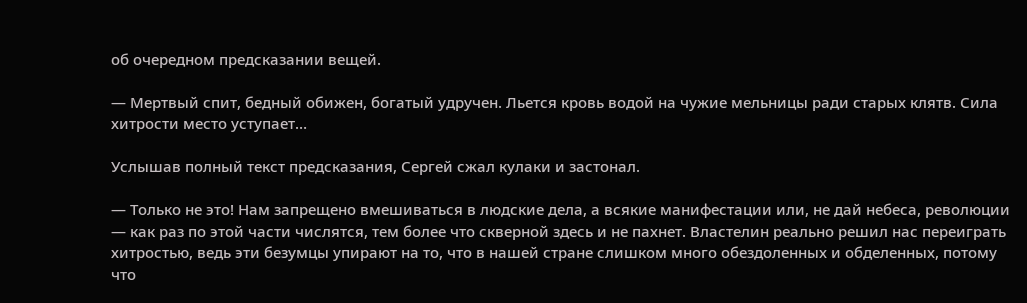об очередном предсказании вещей.

— Мертвый спит, бедный обижен, богатый удручен. Льется кровь водой на чужие мельницы ради старых клятв. Сила хитрости место уступает…

Услышав полный текст предсказания, Сергей сжал кулаки и застонал.

— Только не это! Нам запрещено вмешиваться в людские дела, а всякие манифестации или, не дай небеса, революции — как раз по этой части числятся, тем более что скверной здесь и не пахнет. Властелин реально решил нас переиграть хитростью, ведь эти безумцы упирают на то, что в нашей стране слишком много обездоленных и обделенных, потому что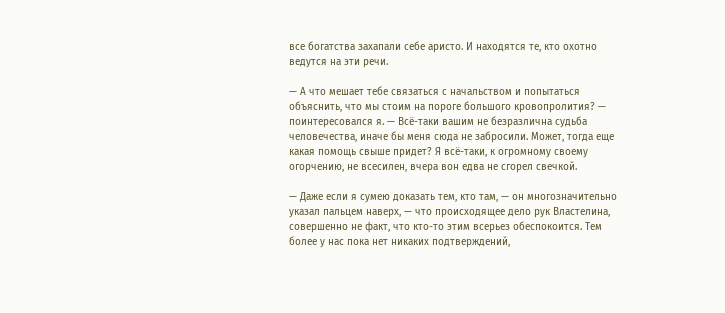все богатства захапали себе аристо. И находятся те, кто охотно ведутся на эти речи.

— А что мешает тебе связаться с начальством и попытаться объяснить, что мы стоим на пороге большого кровопролития? — поинтересовался я. — Всё-таки вашим не безразлична судьба человечества, иначе бы меня сюда не забросили. Может, тогда еще какая помощь свыше придет? Я всё-таки, к огромному своему огорчению, не всесилен, вчера вон едва не сгорел свечкой.

— Даже если я сумею доказать тем, кто там, — он многозначительно указал пальцем наверх, — что происходящее дело рук Властелина, совершенно не факт, что кто-то этим всерьез обеспокоится. Тем более у нас пока нет никаких подтверждений,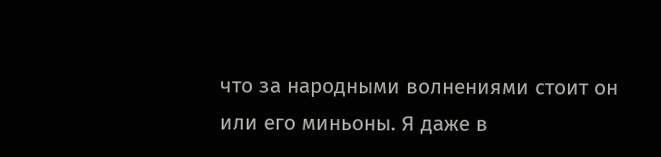что за народными волнениями стоит он или его миньоны. Я даже в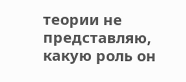теории не представляю, какую роль он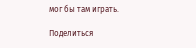мог бы там играть.

Поделиться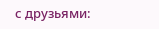с друзьями: